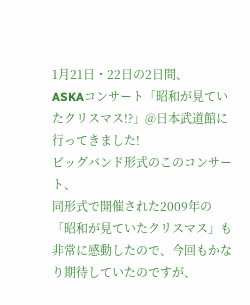1月21日・22日の2日間、
ASKAコンサート「昭和が見ていたクリスマス!?」@日本武道館に
行ってきました!
ビッグバンド形式のこのコンサート、
同形式で開催された2009年の「昭和が見ていたクリスマス」も
非常に感動したので、今回もかなり期待していたのですが、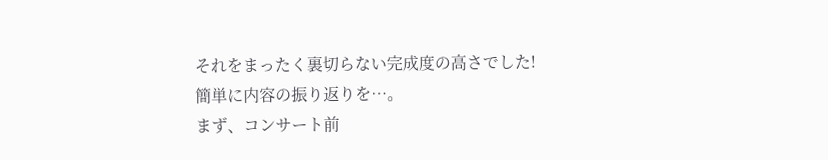それをまったく裏切らない完成度の高さでした!
簡単に内容の振り返りを…。
まず、コンサート前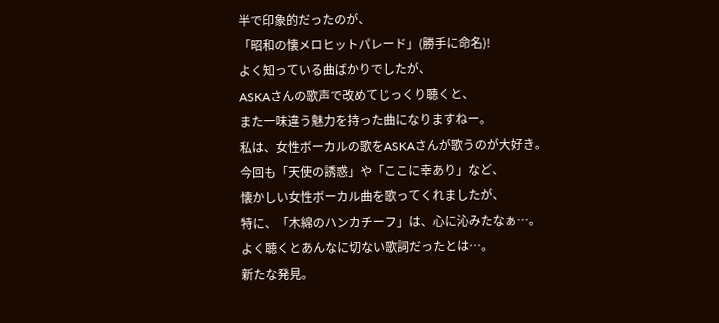半で印象的だったのが、
「昭和の懐メロヒットパレード」(勝手に命名)!
よく知っている曲ばかりでしたが、
ASKAさんの歌声で改めてじっくり聴くと、
また一味違う魅力を持った曲になりますねー。
私は、女性ボーカルの歌をASKAさんが歌うのが大好き。
今回も「天使の誘惑」や「ここに幸あり」など、
懐かしい女性ボーカル曲を歌ってくれましたが、
特に、「木綿のハンカチーフ」は、心に沁みたなぁ…。
よく聴くとあんなに切ない歌詞だったとは…。
新たな発見。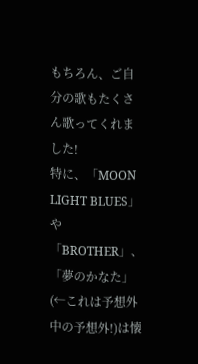もちろん、ご自分の歌もたくさん歌ってくれました!
特に、「MOON LIGHT BLUES」や「BROTHER」、
「夢のかなた」(←これは予想外中の予想外!)は懐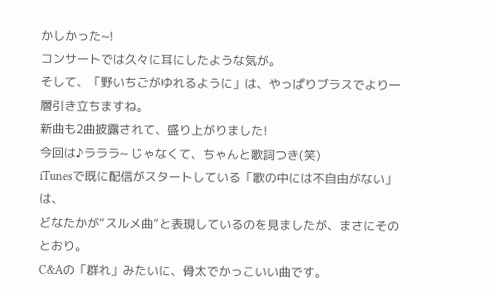かしかった~!
コンサートでは久々に耳にしたような気が。
そして、「野いちごがゆれるように」は、やっぱりブラスでより一層引き立ちますね。
新曲も2曲披露されて、盛り上がりました!
今回は♪ラララ~ じゃなくて、ちゃんと歌詞つき(笑)
iTunesで既に配信がスタートしている「歌の中には不自由がない」は、
どなたかが“スルメ曲”と表現しているのを見ましたが、まさにそのとおり。
C&Aの「群れ」みたいに、骨太でかっこいい曲です。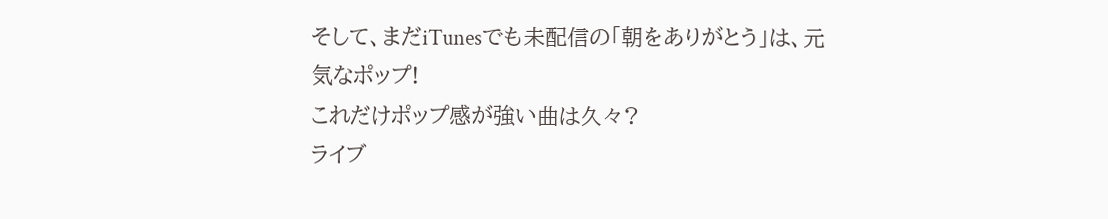そして、まだiTunesでも未配信の「朝をありがとう」は、元気なポップ!
これだけポップ感が強い曲は久々?
ライブ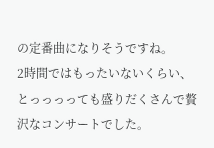の定番曲になりそうですね。
2時間ではもったいないくらい、
とっっっっても盛りだくさんで贅沢なコンサートでした。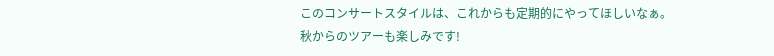このコンサートスタイルは、これからも定期的にやってほしいなぁ。
秋からのツアーも楽しみです!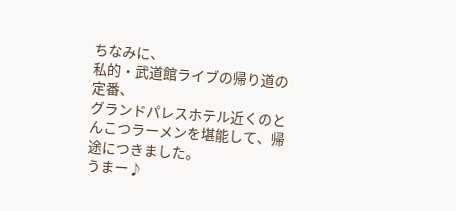ちなみに、
私的・武道館ライブの帰り道の定番、
グランドパレスホテル近くのとんこつラーメンを堪能して、帰途につきました。
うまー♪